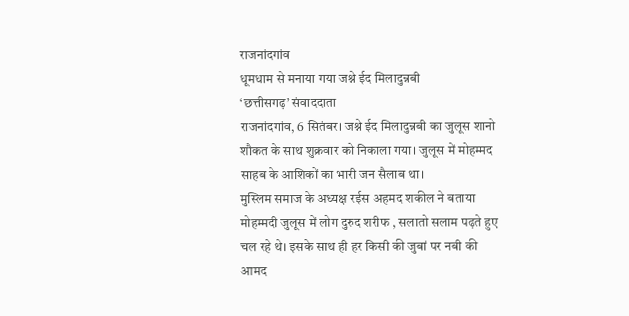राजनांदगांव
धूमधाम से मनाया गया जश्ने ईद मिलादुन्नबी
‘छत्तीसगढ़’ संवाददाता
राजनांदगांव, 6 सितंबर। जश्ने ईद मिलादुन्नबी का जुलूस शानो शौकत के साथ शुक्रवार को निकाला गया। जुलूस में मोहम्मद साहब के आशिकों का भारी जन सैलाब था।
मुस्लिम समाज के अध्यक्ष रईस अहमद शकील ने बताया मोहम्मदी जुलूस में लोग दुरुद शरीफ , सलातो सलाम पढ़ते हुए चल रहे थे। इसके साथ ही हर किसी की जुबां पर नबी की आमद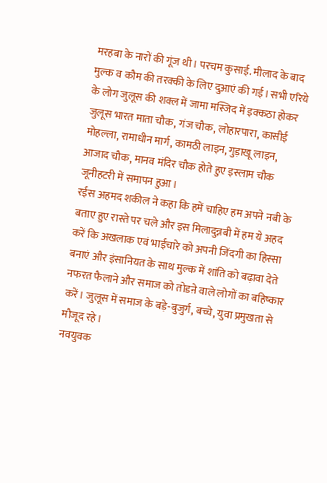मरहबा के नारों की गूंज थी। परचम कुसाई. मीलाद के बाद मुल्क व कौम की तरक्की के लिए दुआएं की गई। सभी एरिये के लोग जुलूस की शक्ल में जामा मस्जिद में इक्कठा होकर जुलूस भारत माता चौक, गंज चौक, लोहारपारा, कासीई मोहल्ला, रामाधीन मार्ग, कामठी लाइन, गुड़ाखू लाइन, आजाद चौक, मानव मंदिर चौक होते हुए इस्लाम चौक जूनीहटरी में समापन हुआ।
रईस अहमद शकील ने कहा कि हमें चाहिए हम अपने नबी के बताए हुए रास्ते पर चले और इस मिलादुन्नबी में हम ये अहद करें कि अखलाक एवं भाईचारे को अपनी जिंदगी का हिस्सा बनाएं और इंसानियत के साथ मुल्क में शांति को बढ़ावा देते नफरत फैलाने और समाज को तोडऩे वाले लोगों का बहिष्कार करें। जुलूस में समाज के बड़े-बुजुर्ग, बच्चे, युवा प्रमुखता से मौजूद रहे।
नवयुवक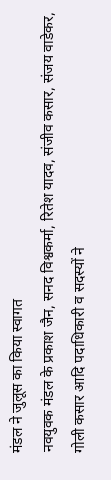मंडल ने जुलूस का किया स्वागत
नवयुवक मंडल के प्रकाश जैन, सनद विश्वकर्मा, रितेश यादव, संजीव कसार, संजय वाडेकर, गोली कसार आदि पदाधिकारी व सदस्यों ने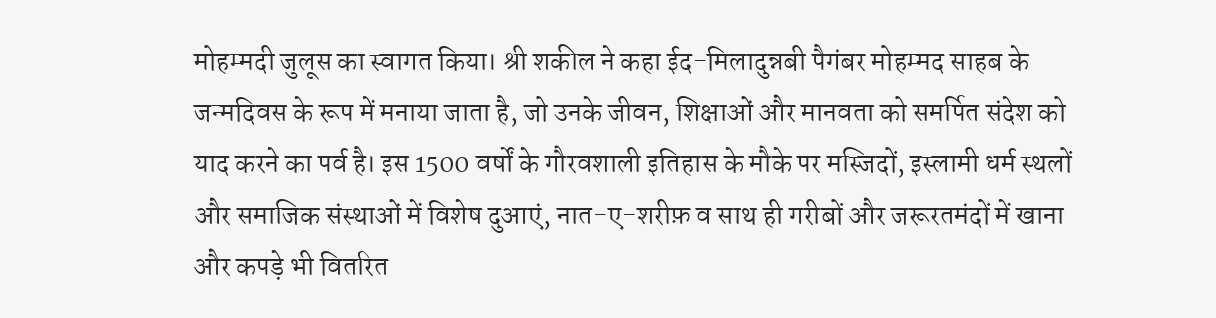मोहम्मदी जुलूस का स्वागत किया। श्री शकील ने कहा ईद-मिलादुन्नबी पैगंबर मोहम्मद साहब के जन्मदिवस के रूप में मनाया जाता है, जो उनके जीवन, शिक्षाओं और मानवता को समर्पित संदेश को याद करने का पर्व है। इस 1500 वर्षों के गौरवशाली इतिहास के मौके पर मस्जिदों, इस्लामी धर्म स्थलों और समाजिक संस्थाओं में विशेष दुआएं, नात-ए-शरीफ़ व साथ ही गरीबों और जरूरतमंदों में खाना और कपड़े भी वितरित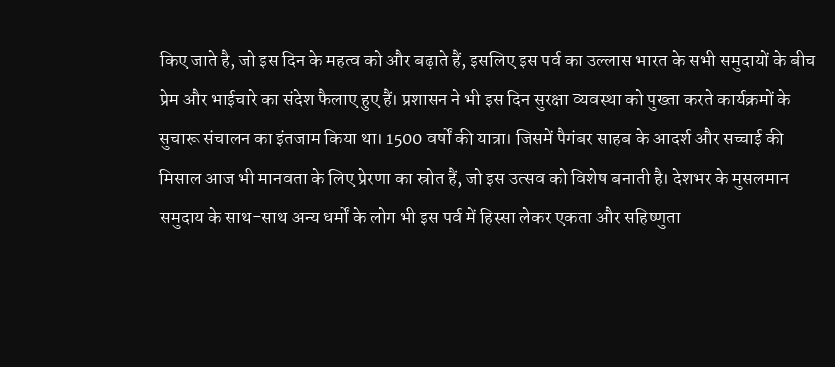किए जाते है, जो इस दिन के महत्व को और बढ़ाते हैं, इसलिए इस पर्व का उल्लास भारत के सभी समुदायों के बीच प्रेम और भाईचारे का संदेश फैलाए हुए हैं। प्रशासन ने भी इस दिन सुरक्षा व्यवस्था को पुख्ता करते कार्यक्रमों के सुचारू संचालन का इंतजाम किया था। 1500 वर्षों की यात्रा। जिसमें पैगंबर साहब के आदर्श और सच्चाई की मिसाल आज भी मानवता के लिए प्रेरणा का स्रोत हैं, जो इस उत्सव को विशेष बनाती है। देशभर के मुसलमान समुदाय के साथ-साथ अन्य धर्मों के लोग भी इस पर्व में हिस्सा लेकर एकता और सहिष्णुता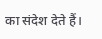का संदेश देते हैं।